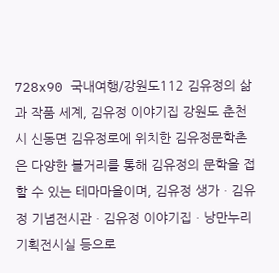728x90 국내여행/강원도112 김유정의 삶과 작품 세계, 김유정 이야기집 강원도 춘천시 신동면 김유정로에 위치한 김유정문학촌은 다양한 볼거리를 통해 김유정의 문학을 접할 수 있는 테마마을이며, 김유정 생가ㆍ김유정 기념전시관ㆍ김유정 이야기집ㆍ낭만누리 기획전시실 등으로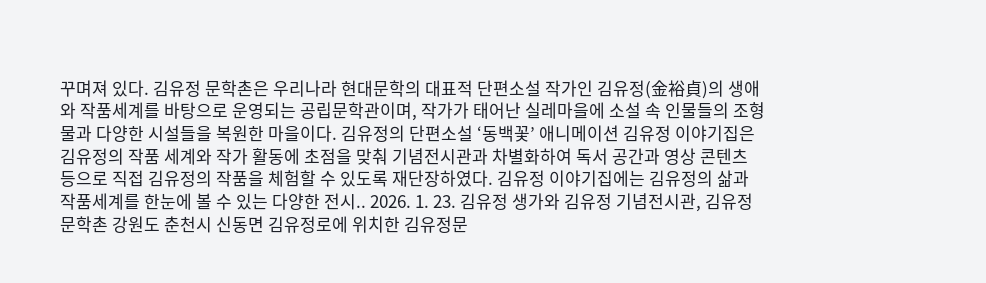꾸며져 있다. 김유정 문학촌은 우리나라 현대문학의 대표적 단편소설 작가인 김유정(金裕貞)의 생애와 작품세계를 바탕으로 운영되는 공립문학관이며, 작가가 태어난 실레마을에 소설 속 인물들의 조형물과 다양한 시설들을 복원한 마을이다. 김유정의 단편소설 ‘동백꽃’ 애니메이션 김유정 이야기집은 김유정의 작품 세계와 작가 활동에 초점을 맞춰 기념전시관과 차별화하여 독서 공간과 영상 콘텐츠 등으로 직접 김유정의 작품을 체험할 수 있도록 재단장하였다. 김유정 이야기집에는 김유정의 삶과 작품세계를 한눈에 볼 수 있는 다양한 전시.. 2026. 1. 23. 김유정 생가와 김유정 기념전시관, 김유정 문학촌 강원도 춘천시 신동면 김유정로에 위치한 김유정문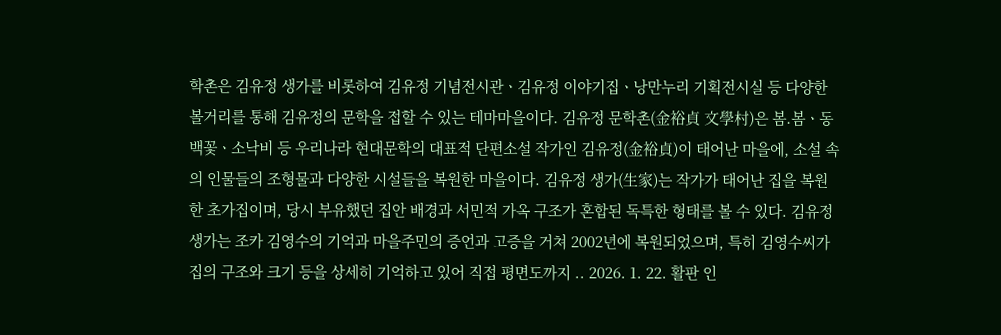학촌은 김유정 생가를 비롯하여 김유정 기념전시관ㆍ김유정 이야기집ㆍ낭만누리 기획전시실 등 다양한 볼거리를 통해 김유정의 문학을 접할 수 있는 테마마을이다. 김유정 문학촌(金裕貞 文學村)은 봄.봄ㆍ동백꽃ㆍ소낙비 등 우리나라 현대문학의 대표적 단편소설 작가인 김유정(金裕貞)이 태어난 마을에, 소설 속의 인물들의 조형물과 다양한 시설들을 복원한 마을이다. 김유정 생가(生家)는 작가가 태어난 집을 복원한 초가집이며, 당시 부유했던 집안 배경과 서민적 가옥 구조가 혼합된 독특한 형태를 볼 수 있다. 김유정 생가는 조카 김영수의 기억과 마을주민의 증언과 고증을 거쳐 2002년에 복원되었으며, 특히 김영수씨가 집의 구조와 크기 등을 상세히 기억하고 있어 직접 평면도까지 .. 2026. 1. 22. 활판 인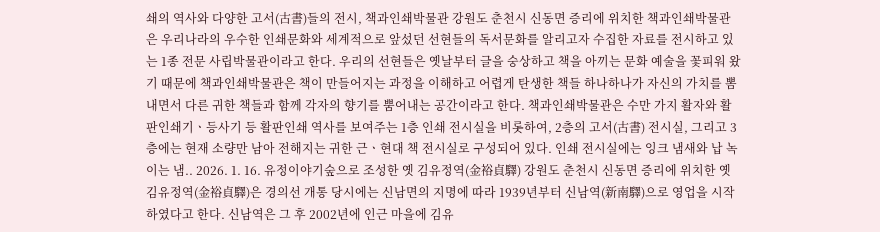쇄의 역사와 다양한 고서(古書)들의 전시, 책과인쇄박물관 강원도 춘천시 신동면 증리에 위치한 책과인쇄박물관은 우리나라의 우수한 인쇄문화와 세계적으로 앞섰던 선현들의 독서문화를 알리고자 수집한 자료를 전시하고 있는 1종 전문 사립박물관이라고 한다. 우리의 선현들은 옛날부터 글을 숭상하고 책을 아끼는 문화 예술을 꽃피워 왔기 때문에 책과인쇄박물관은 책이 만들어지는 과정을 이해하고 어렵게 탄생한 책들 하나하나가 자신의 가치를 뽐내면서 다른 귀한 책들과 함께 각자의 향기를 뿜어내는 공간이라고 한다. 책과인쇄박물관은 수만 가지 활자와 활판인쇄기ㆍ등사기 등 활판인쇄 역사를 보여주는 1층 인쇄 전시실을 비롯하여, 2층의 고서(古書) 전시실, 그리고 3층에는 현재 소량만 남아 전해지는 귀한 근ㆍ현대 책 전시실로 구성되어 있다. 인쇄 전시실에는 잉크 냄새와 납 녹이는 냄.. 2026. 1. 16. 유정이야기숲으로 조성한 옛 김유정역(金裕貞驛) 강원도 춘천시 신동면 증리에 위치한 옛 김유정역(金裕貞驛)은 경의선 개통 당시에는 신남면의 지명에 따라 1939년부터 신남역(新南驛)으로 영업을 시작하였다고 한다. 신남역은 그 후 2002년에 인근 마을에 김유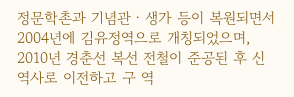정문학촌과 기념관ㆍ생가 등이 복원되면서 2004년에 김유정역으로 개칭되었으며, 2010년 경춘선 복선 전철이 준공된 후 신 역사로 이전하고 구 역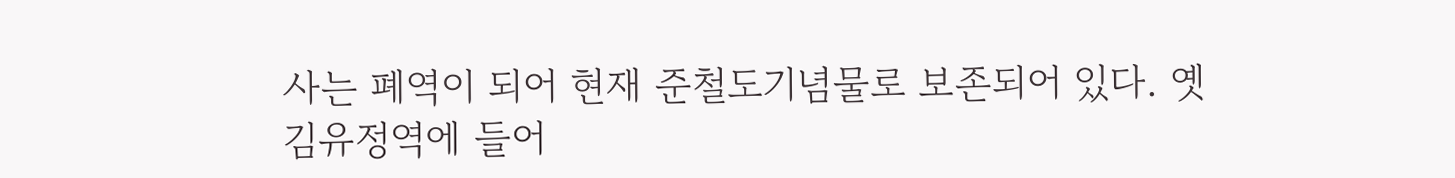사는 폐역이 되어 현재 준철도기념물로 보존되어 있다. 옛 김유정역에 들어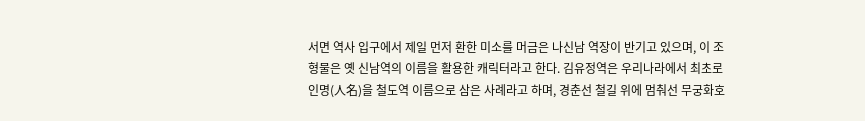서면 역사 입구에서 제일 먼저 환한 미소를 머금은 나신남 역장이 반기고 있으며, 이 조형물은 옛 신남역의 이름을 활용한 캐릭터라고 한다. 김유정역은 우리나라에서 최초로 인명(人名)을 철도역 이름으로 삼은 사례라고 하며, 경춘선 철길 위에 멈춰선 무궁화호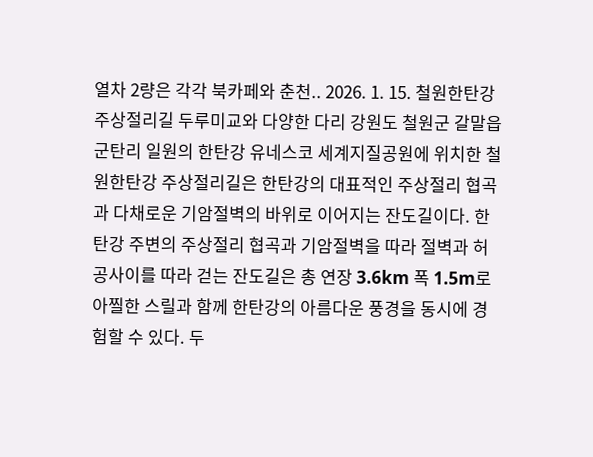열차 2량은 각각 북카페와 춘천.. 2026. 1. 15. 철원한탄강 주상절리길 두루미교와 다양한 다리 강원도 철원군 갈말읍 군탄리 일원의 한탄강 유네스코 세계지질공원에 위치한 철원한탄강 주상절리길은 한탄강의 대표적인 주상절리 협곡과 다채로운 기암절벽의 바위로 이어지는 잔도길이다. 한탄강 주변의 주상절리 협곡과 기암절벽을 따라 절벽과 허공사이를 따라 걷는 잔도길은 총 연장 3.6km 폭 1.5m로 아찔한 스릴과 함께 한탄강의 아름다운 풍경을 동시에 경험할 수 있다. 두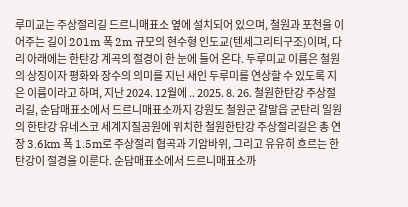루미교는 주상절리길 드르니매표소 옆에 설치되어 있으며, 철원과 포천을 이어주는 길이 201m 폭 2m 규모의 현수형 인도교(텐세그리티구조)이며, 다리 아래에는 한탄강 계곡의 절경이 한 눈에 들어 온다. 두루미교 이름은 철원의 상징이자 평화와 장수의 의미를 지닌 새인 두루미를 연상할 수 있도록 지은 이름이라고 하며, 지난 2024. 12월에 .. 2025. 8. 26. 철원한탄강 주상절리길, 순담매표소에서 드르니매표소까지 강원도 철원군 갈말읍 군탄리 일원의 한탄강 유네스코 세계지질공원에 위치한 철원한탄강 주상절리길은 총 연장 3.6km 폭 1.5m로 주상절리 협곡과 기암바위, 그리고 유유히 흐르는 한탄강이 절경을 이룬다. 순담매표소에서 드르니매표소까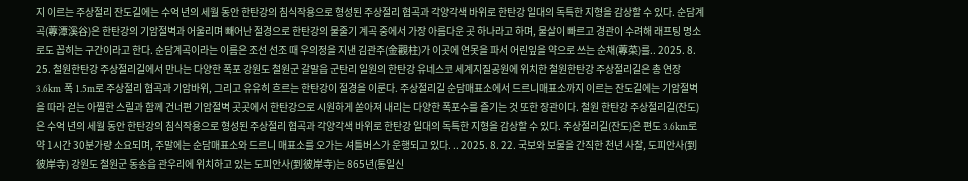지 이르는 주상절리 잔도길에는 수억 년의 세월 동안 한탄강의 침식작용으로 형성된 주상절리 협곡과 각양각색 바위로 한탄강 일대의 독특한 지형을 감상할 수 있다. 순담계곡(蓴潭溪谷)은 한탄강의 기암절벽과 어울리며 빼어난 절경으로 한탄강의 물줄기 계곡 중에서 가장 아름다운 곳 하나라고 하며, 물살이 빠르고 경관이 수려해 래프팅 명소로도 꼽히는 구간이라고 한다. 순담계곡이라는 이름은 조선 선조 때 우의정을 지낸 김관주(金觀柱)가 이곳에 연못을 파서 어린잎을 약으로 쓰는 순채(蓴菜)를.. 2025. 8. 25. 철원한탄강 주상절리길에서 만나는 다양한 폭포 강원도 철원군 갈말읍 군탄리 일원의 한탄강 유네스코 세계지질공원에 위치한 철원한탄강 주상절리길은 총 연장 3.6km 폭 1.5m로 주상절리 협곡과 기암바위, 그리고 유유히 흐르는 한탄강이 절경을 이룬다. 주상절리길 순담매표소에서 드르니매표소까지 이르는 잔도길에는 기암절벽을 따라 걷는 아찔한 스릴과 함께 건너편 기암절벽 곳곳에서 한탄강으로 시원하게 쏟아져 내리는 다양한 폭포수를 즐기는 것 또한 장관이다. 철원 한탄강 주상절리길(잔도)은 수억 년의 세월 동안 한탄강의 침식작용으로 형성된 주상절리 협곡과 각양각색 바위로 한탄강 일대의 독특한 지형을 감상할 수 있다. 주상절리길(잔도)은 편도 3.6km로 약 1시간 30분가량 소요되며, 주말에는 순담매표소와 드르니 매표소를 오가는 셔틀버스가 운행되고 있다. .. 2025. 8. 22. 국보와 보물을 간직한 천년 사찰, 도피안사(到彼岸寺) 강원도 철원군 동송읍 관우리에 위치하고 있는 도피안사(到彼岸寺)는 865년(통일신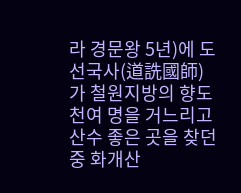라 경문왕 5년)에 도선국사(道詵國師)가 철원지방의 향도 천여 명을 거느리고 산수 좋은 곳을 찾던 중 화개산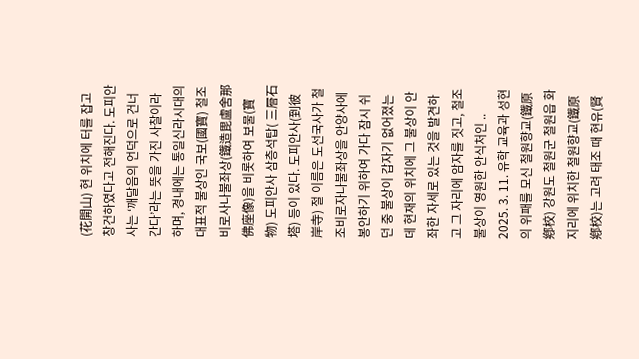(花開山) 현 위치에 터를 잡고 창건하였다고 전해진다. 도피안사는 ‘깨달음의 언덕으로 건너간다’라는 뜻을 가진 사찰이라 하며, 경내에는 통일신라시대의 대표적 불상인 국보(國寶) 철조비로사나불좌상(鐵造毘盧舍那佛座像)을 비롯하여 보물(寶物) 도피안사 삼층석탑( 三層石塔) 등이 있다. 도피안사(到彼岸寺) 절 이름은 도선국사가 철조비로자나불좌상을 안양사에 봉안하기 위하여 가다 잠시 쉬던 중 불상이 갑자기 없어졌는데 현재의 위치에 그 불상이 안좌한 자세로 있는 것을 발견하고 그 자리에 암자를 짓고, 철조불상이 영원한 안식처인 .. 2025. 3. 11. 유학 교육과 성현의 위패를 모신 철원향교(鐵原鄕校) 강원도 철원군 철원읍 화지리에 위치한 철원향교(鐵原鄕校)는 고려 태조 때 현유(賢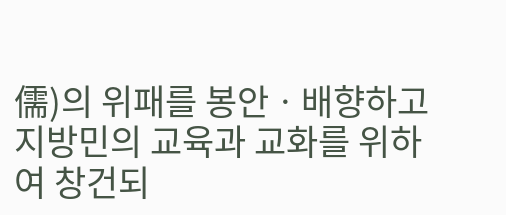儒)의 위패를 봉안ㆍ배향하고 지방민의 교육과 교화를 위하여 창건되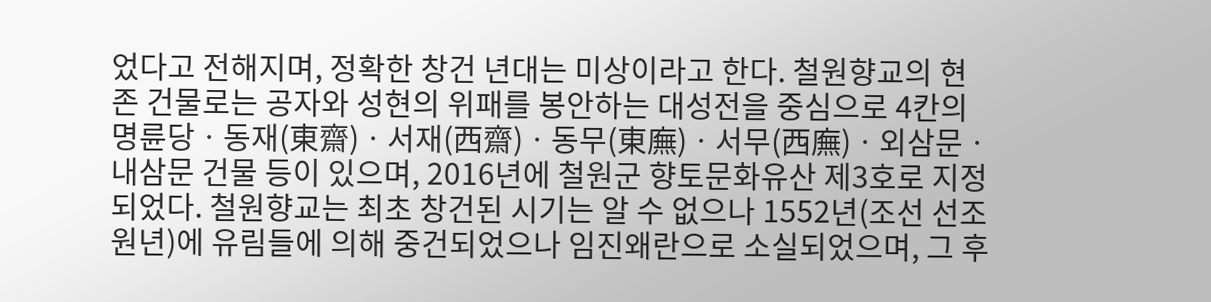었다고 전해지며, 정확한 창건 년대는 미상이라고 한다. 철원향교의 현존 건물로는 공자와 성현의 위패를 봉안하는 대성전을 중심으로 4칸의 명륜당ㆍ동재(東齋)ㆍ서재(西齋)ㆍ동무(東廡)ㆍ서무(西廡)ㆍ외삼문ㆍ내삼문 건물 등이 있으며, 2016년에 철원군 향토문화유산 제3호로 지정되었다. 철원향교는 최초 창건된 시기는 알 수 없으나 1552년(조선 선조 원년)에 유림들에 의해 중건되었으나 임진왜란으로 소실되었으며, 그 후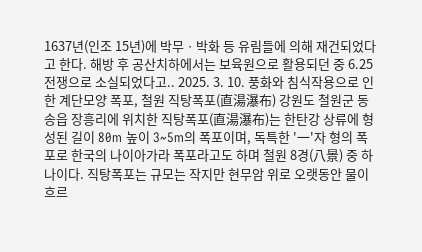1637년(인조 15년)에 박무ㆍ박화 등 유림들에 의해 재건되었다고 한다. 해방 후 공산치하에서는 보육원으로 활용되던 중 6.25전쟁으로 소실되었다고.. 2025. 3. 10. 풍화와 침식작용으로 인한 계단모양 폭포, 철원 직탕폭포(直湯瀑布) 강원도 철원군 동송읍 장흥리에 위치한 직탕폭포(直湯瀑布)는 한탄강 상류에 형성된 길이 80m 높이 3~5m의 폭포이며, 독특한 '一'자 형의 폭포로 한국의 나이아가라 폭포라고도 하며 철원 8경(八景) 중 하나이다. 직탕폭포는 규모는 작지만 현무암 위로 오랫동안 물이 흐르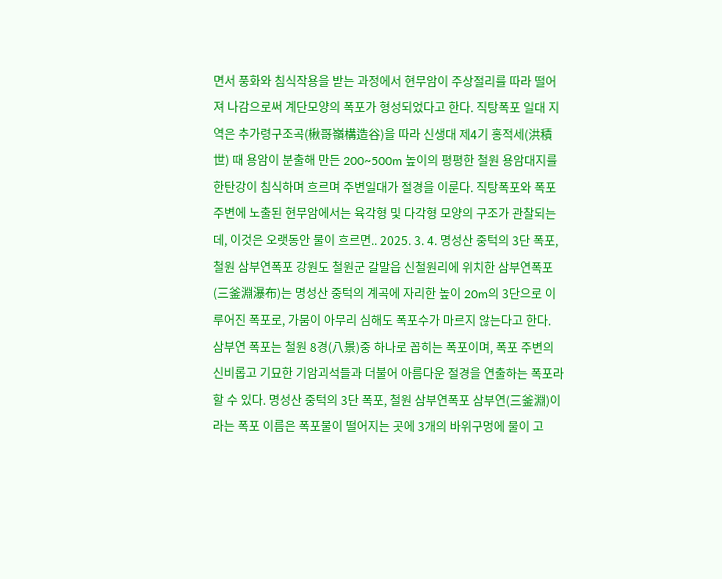면서 풍화와 침식작용을 받는 과정에서 현무암이 주상절리를 따라 떨어져 나감으로써 계단모양의 폭포가 형성되었다고 한다. 직탕폭포 일대 지역은 추가령구조곡(楸哥嶺構造谷)을 따라 신생대 제4기 홍적세(洪積世) 때 용암이 분출해 만든 200~500m 높이의 평평한 철원 용암대지를 한탄강이 침식하며 흐르며 주변일대가 절경을 이룬다. 직탕폭포와 폭포 주변에 노출된 현무암에서는 육각형 및 다각형 모양의 구조가 관찰되는데, 이것은 오랫동안 물이 흐르면.. 2025. 3. 4. 명성산 중턱의 3단 폭포, 철원 삼부연폭포 강원도 철원군 갈말읍 신철원리에 위치한 삼부연폭포(三釜淵瀑布)는 명성산 중턱의 계곡에 자리한 높이 20m의 3단으로 이루어진 폭포로, 가뭄이 아무리 심해도 폭포수가 마르지 않는다고 한다. 삼부연 폭포는 철원 8경(八景)중 하나로 꼽히는 폭포이며, 폭포 주변의 신비롭고 기묘한 기암괴석들과 더불어 아름다운 절경을 연출하는 폭포라 할 수 있다. 명성산 중턱의 3단 폭포, 철원 삼부연폭포 삼부연(三釜淵)이라는 폭포 이름은 폭포물이 떨어지는 곳에 3개의 바위구멍에 물이 고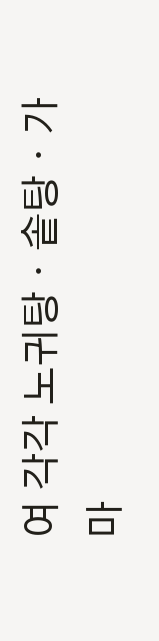여 각각 노귀탕ㆍ솥탕ㆍ가마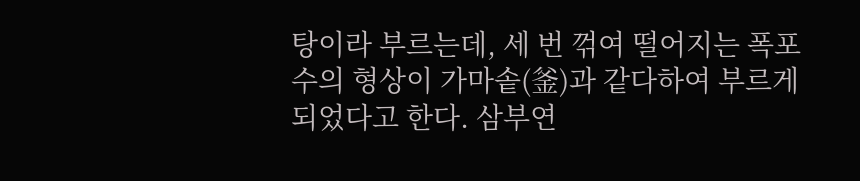탕이라 부르는데, 세 번 꺾여 떨어지는 폭포수의 형상이 가마솥(釜)과 같다하여 부르게 되었다고 한다. 삼부연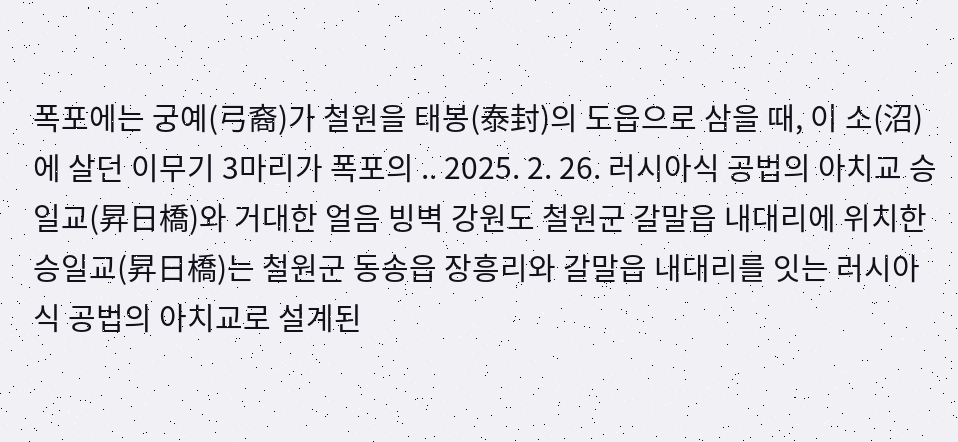폭포에는 궁예(弓裔)가 철원을 태봉(泰封)의 도읍으로 삼을 때, 이 소(沼)에 살던 이무기 3마리가 폭포의 .. 2025. 2. 26. 러시아식 공법의 아치교 승일교(昇日橋)와 거대한 얼음 빙벽 강원도 철원군 갈말읍 내대리에 위치한 승일교(昇日橋)는 철원군 동송읍 장흥리와 갈말읍 내대리를 잇는 러시아식 공법의 아치교로 설계된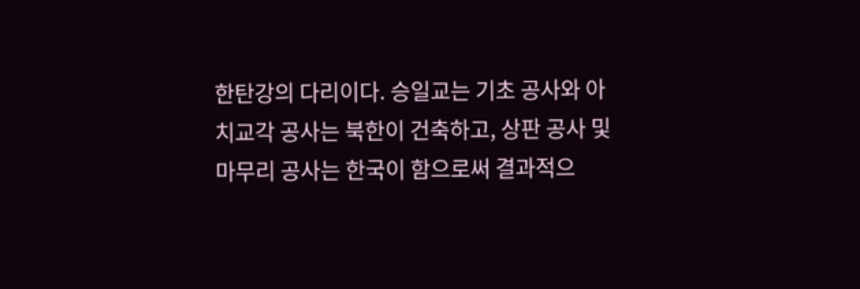한탄강의 다리이다. 승일교는 기초 공사와 아치교각 공사는 북한이 건축하고, 상판 공사 및 마무리 공사는 한국이 함으로써 결과적으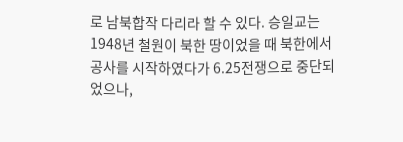로 남북합작 다리라 할 수 있다. 승일교는 1948년 철원이 북한 땅이었을 때 북한에서 공사를 시작하였다가 6.25전쟁으로 중단되었으나,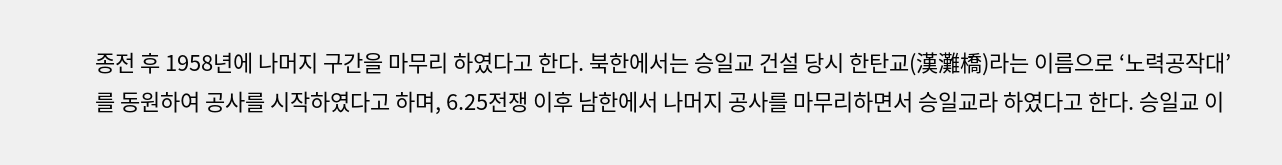종전 후 1958년에 나머지 구간을 마무리 하였다고 한다. 북한에서는 승일교 건설 당시 한탄교(漢灘橋)라는 이름으로 ‘노력공작대’를 동원하여 공사를 시작하였다고 하며, 6.25전쟁 이후 남한에서 나머지 공사를 마무리하면서 승일교라 하였다고 한다. 승일교 이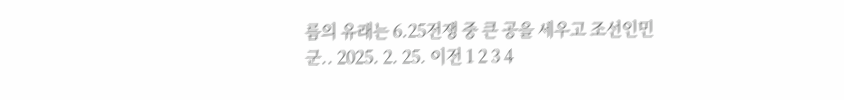름의 유래는 6.25전쟁 중 큰 공을 세우고 조선인민군.. 2025. 2. 25. 이전 1 2 3 4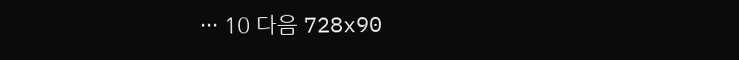··· 10 다음 728x90